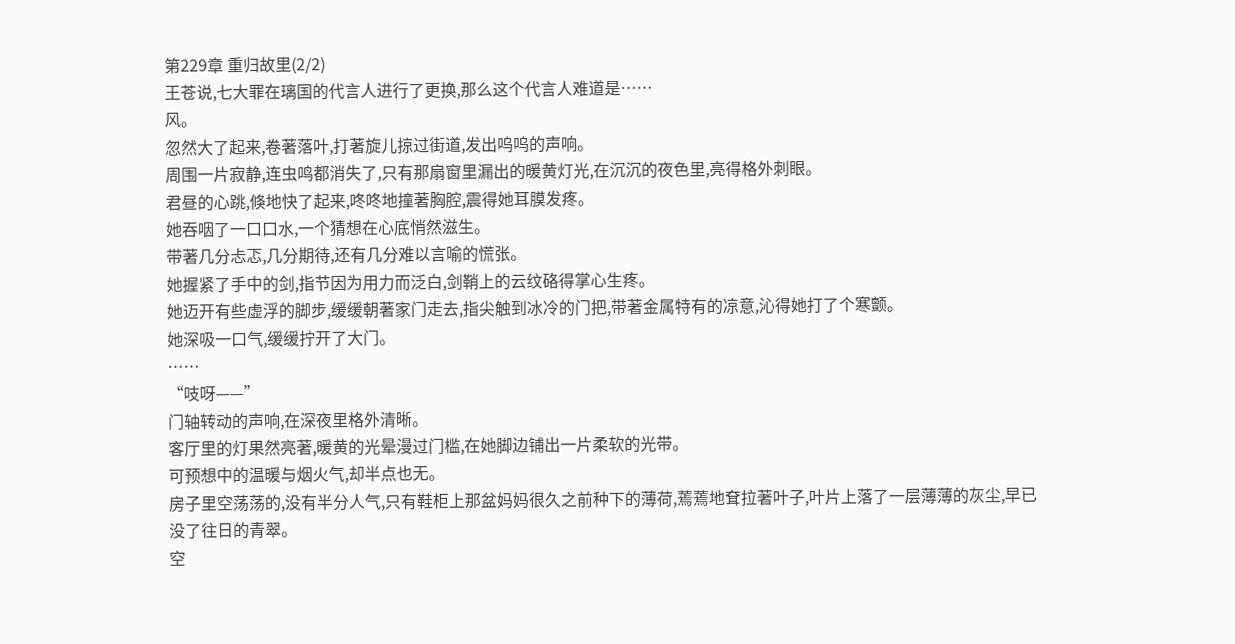第229章 重归故里(2/2)
王苍说,七大罪在璃国的代言人进行了更换,那么这个代言人难道是……
风。
忽然大了起来,卷著落叶,打著旋儿掠过街道,发出呜呜的声响。
周围一片寂静,连虫鸣都消失了,只有那扇窗里漏出的暖黄灯光,在沉沉的夜色里,亮得格外刺眼。
君昼的心跳,倏地快了起来,咚咚地撞著胸腔,震得她耳膜发疼。
她吞咽了一口口水,一个猜想在心底悄然滋生。
带著几分忐忑,几分期待,还有几分难以言喻的慌张。
她握紧了手中的剑,指节因为用力而泛白,剑鞘上的云纹硌得掌心生疼。
她迈开有些虚浮的脚步,缓缓朝著家门走去,指尖触到冰冷的门把,带著金属特有的凉意,沁得她打了个寒颤。
她深吸一口气,缓缓拧开了大门。
……
“吱呀——”
门轴转动的声响,在深夜里格外清晰。
客厅里的灯果然亮著,暖黄的光晕漫过门槛,在她脚边铺出一片柔软的光带。
可预想中的温暖与烟火气,却半点也无。
房子里空荡荡的,没有半分人气,只有鞋柜上那盆妈妈很久之前种下的薄荷,蔫蔫地耷拉著叶子,叶片上落了一层薄薄的灰尘,早已没了往日的青翠。
空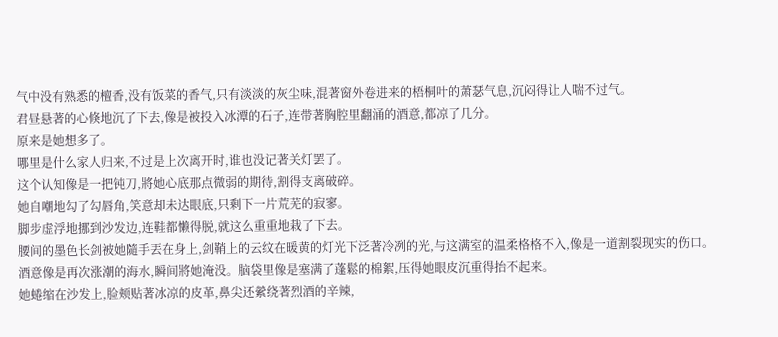气中没有熟悉的檀香,没有饭菜的香气,只有淡淡的灰尘味,混著窗外卷进来的梧桐叶的萧瑟气息,沉闷得让人喘不过气。
君昼悬著的心倏地沉了下去,像是被投入冰潭的石子,连带著胸腔里翻涌的酒意,都凉了几分。
原来是她想多了。
哪里是什么家人归来,不过是上次离开时,谁也没记著关灯罢了。
这个认知像是一把钝刀,將她心底那点微弱的期待,割得支离破碎。
她自嘲地勾了勾唇角,笑意却未达眼底,只剩下一片荒芜的寂寥。
脚步虚浮地挪到沙发边,连鞋都懒得脱,就这么重重地栽了下去。
腰间的墨色长剑被她隨手丟在身上,剑鞘上的云纹在暖黄的灯光下泛著冷冽的光,与这满室的温柔格格不入,像是一道割裂现实的伤口。
酒意像是再次涨潮的海水,瞬间將她淹没。脑袋里像是塞满了蓬鬆的棉絮,压得她眼皮沉重得抬不起来。
她蜷缩在沙发上,脸颊贴著冰凉的皮革,鼻尖还縈绕著烈酒的辛辣,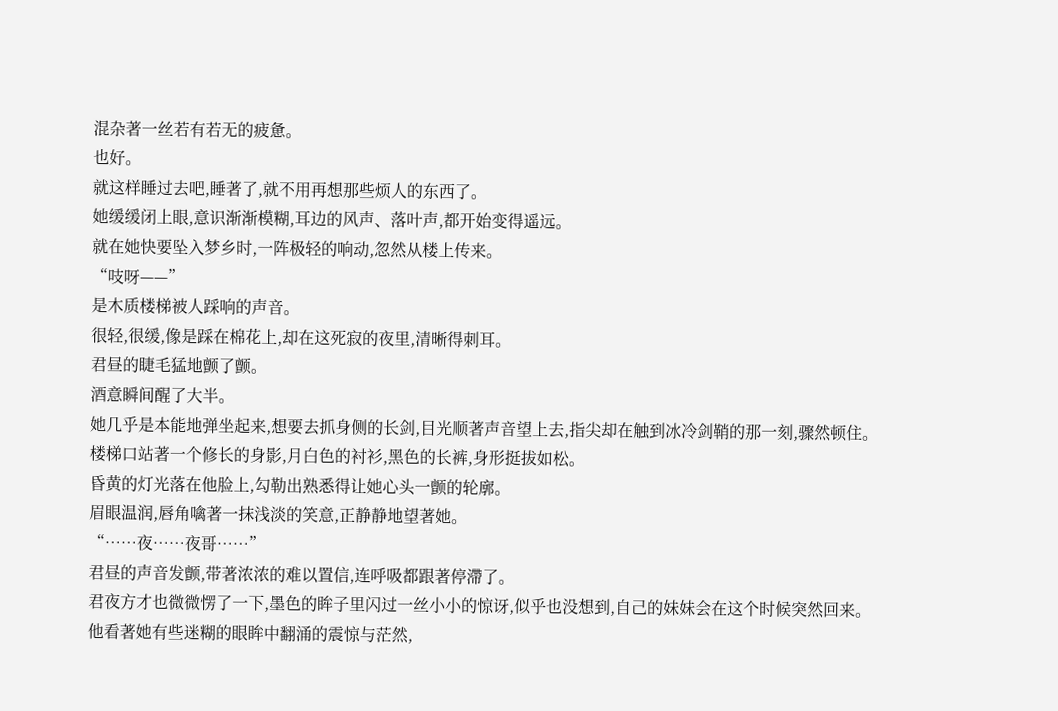混杂著一丝若有若无的疲惫。
也好。
就这样睡过去吧,睡著了,就不用再想那些烦人的东西了。
她缓缓闭上眼,意识渐渐模糊,耳边的风声、落叶声,都开始变得遥远。
就在她快要坠入梦乡时,一阵极轻的响动,忽然从楼上传来。
“吱呀——”
是木质楼梯被人踩响的声音。
很轻,很缓,像是踩在棉花上,却在这死寂的夜里,清晰得刺耳。
君昼的睫毛猛地颤了颤。
酒意瞬间醒了大半。
她几乎是本能地弹坐起来,想要去抓身侧的长剑,目光顺著声音望上去,指尖却在触到冰冷剑鞘的那一刻,骤然顿住。
楼梯口站著一个修长的身影,月白色的衬衫,黑色的长裤,身形挺拔如松。
昏黄的灯光落在他脸上,勾勒出熟悉得让她心头一颤的轮廓。
眉眼温润,唇角噙著一抹浅淡的笑意,正静静地望著她。
“……夜……夜哥……”
君昼的声音发颤,带著浓浓的难以置信,连呼吸都跟著停滯了。
君夜方才也微微愣了一下,墨色的眸子里闪过一丝小小的惊讶,似乎也没想到,自己的妹妹会在这个时候突然回来。
他看著她有些迷糊的眼眸中翻涌的震惊与茫然,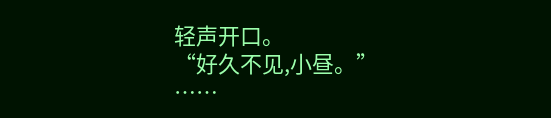轻声开口。
“好久不见,小昼。”
……